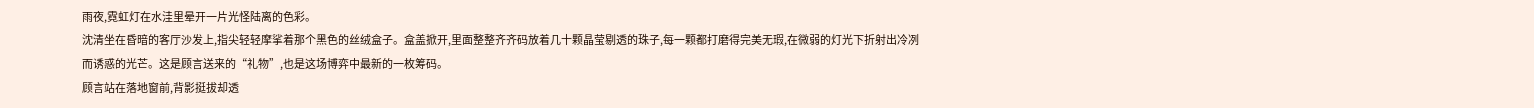雨夜,霓虹灯在水洼里晕开一片光怪陆离的色彩。
沈清坐在昏暗的客厅沙发上,指尖轻轻摩挲着那个黑色的丝绒盒子。盒盖掀开,里面整整齐齐码放着几十颗晶莹剔透的珠子,每一颗都打磨得完美无瑕,在微弱的灯光下折射出冷冽而诱惑的光芒。这是顾言送来的“礼物”,也是这场博弈中最新的一枚筹码。
顾言站在落地窗前,背影挺拔却透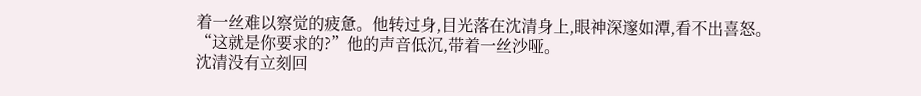着一丝难以察觉的疲惫。他转过身,目光落在沈清身上,眼神深邃如潭,看不出喜怒。“这就是你要求的?”他的声音低沉,带着一丝沙哑。
沈清没有立刻回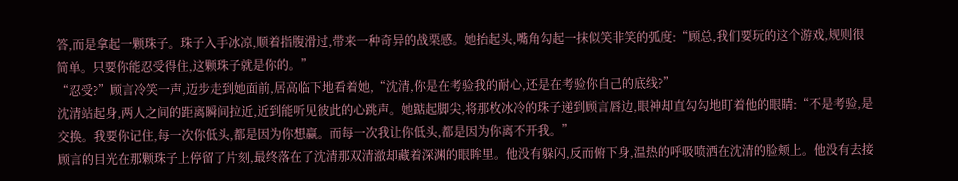答,而是拿起一颗珠子。珠子入手冰凉,顺着指腹滑过,带来一种奇异的战栗感。她抬起头,嘴角勾起一抹似笑非笑的弧度:“顾总,我们要玩的这个游戏,规则很简单。只要你能忍受得住,这颗珠子就是你的。”
“忍受?”顾言冷笑一声,迈步走到她面前,居高临下地看着她,“沈清,你是在考验我的耐心,还是在考验你自己的底线?”
沈清站起身,两人之间的距离瞬间拉近,近到能听见彼此的心跳声。她踮起脚尖,将那枚冰冷的珠子递到顾言唇边,眼神却直勾勾地盯着他的眼睛:“不是考验,是交换。我要你记住,每一次你低头,都是因为你想赢。而每一次我让你低头,都是因为你离不开我。”
顾言的目光在那颗珠子上停留了片刻,最终落在了沈清那双清澈却藏着深渊的眼眸里。他没有躲闪,反而俯下身,温热的呼吸喷洒在沈清的脸颊上。他没有去接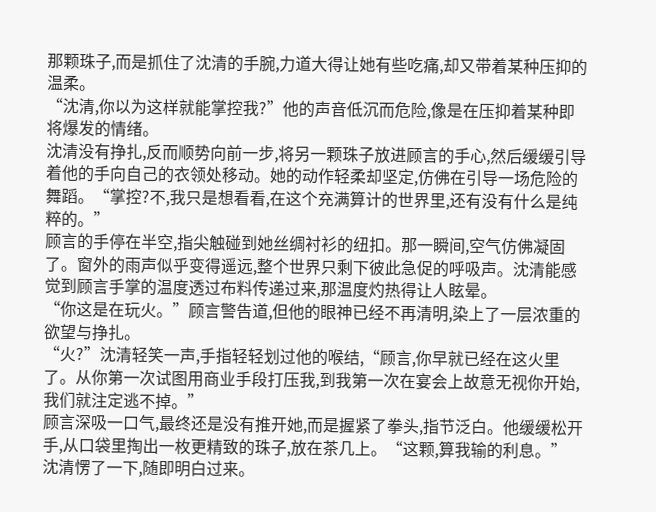那颗珠子,而是抓住了沈清的手腕,力道大得让她有些吃痛,却又带着某种压抑的温柔。
“沈清,你以为这样就能掌控我?”他的声音低沉而危险,像是在压抑着某种即将爆发的情绪。
沈清没有挣扎,反而顺势向前一步,将另一颗珠子放进顾言的手心,然后缓缓引导着他的手向自己的衣领处移动。她的动作轻柔却坚定,仿佛在引导一场危险的舞蹈。“掌控?不,我只是想看看,在这个充满算计的世界里,还有没有什么是纯粹的。”
顾言的手停在半空,指尖触碰到她丝绸衬衫的纽扣。那一瞬间,空气仿佛凝固了。窗外的雨声似乎变得遥远,整个世界只剩下彼此急促的呼吸声。沈清能感觉到顾言手掌的温度透过布料传递过来,那温度灼热得让人眩晕。
“你这是在玩火。”顾言警告道,但他的眼神已经不再清明,染上了一层浓重的欲望与挣扎。
“火?”沈清轻笑一声,手指轻轻划过他的喉结,“顾言,你早就已经在这火里了。从你第一次试图用商业手段打压我,到我第一次在宴会上故意无视你开始,我们就注定逃不掉。”
顾言深吸一口气,最终还是没有推开她,而是握紧了拳头,指节泛白。他缓缓松开手,从口袋里掏出一枚更精致的珠子,放在茶几上。“这颗,算我输的利息。”
沈清愣了一下,随即明白过来。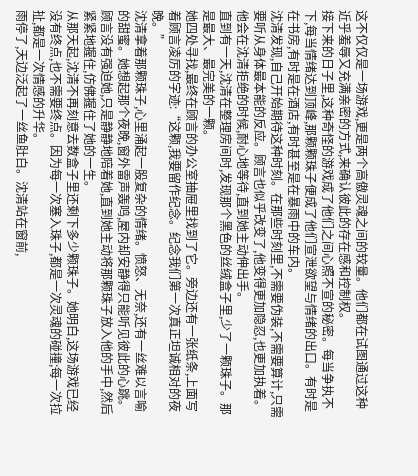这不仅仅是一场游戏,更是两个高傲灵魂之间的较量。他们都在试图通过这种近乎羞辱又充满亲密的方式,来确认彼此的存在感和控制权。
接下来的日子里,这种奇怪的游戏成了他们之间心照不宣的秘密。每当争执不下,每当情绪达到顶峰,那颗颗珠子便成了他们宣泄欲望与情绪的出口。有时是在书房,有时是在酒店,有时甚至是在暴雨中的车内。
沈清发现,自己开始期待这种时刻。在那些时刻里,不需要伪装,不需要算计,只需要听从身体最本能的反应。顾言也似乎改变了,他变得更加隐忍,也更加执着。他会在沈清拒绝的时候,耐心地等待,直到她主动伸出手。
直到有一天,沈清在整理房间时,发现那个黑色的丝绒盒子里,少了一颗珠子。那是最大、最完美的一颗。
她四处寻找,最终在顾言的办公室抽屉里找到了它。旁边还有一张纸条,上面写着顾言凌厉的字迹:“这颗,我要留作纪念。纪念我们第一次真正坦诚相对的夜晚。”
沈清拿着那颗珠子,心里涌起一股复杂的情绪。愤怒、无奈,还有一丝难以言喻的甜蜜。她想起那个夜晚,窗外雷声轰鸣,屋内却安静得只能听见彼此的心跳。顾言没有强迫她,只是静静地陪着她,直到她主动将那颗珠子放入他的手中,然后紧紧地握住,仿佛握住了她的一生。
从那天起,沈清不再刻意去数盒子里还剩下多少颗珠子。她明白,这场游戏已经没有终点,也不需要终点。因为每一次塞入珠子,都是一次灵魂的碰撞;每一次拉扯,都是一次情感的升华。
雨停了,天边泛起了一丝鱼肚白。沈清站在窗前,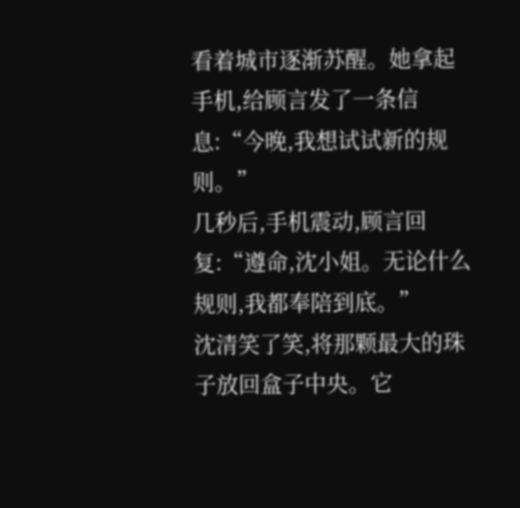看着城市逐渐苏醒。她拿起手机,给顾言发了一条信息:“今晚,我想试试新的规则。”
几秒后,手机震动,顾言回复:“遵命,沈小姐。无论什么规则,我都奉陪到底。”
沈清笑了笑,将那颗最大的珠子放回盒子中央。它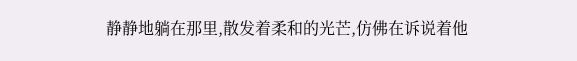静静地躺在那里,散发着柔和的光芒,仿佛在诉说着他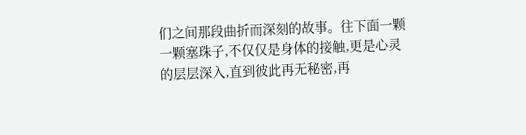们之间那段曲折而深刻的故事。往下面一颗一颗塞珠子,不仅仅是身体的接触,更是心灵的层层深入,直到彼此再无秘密,再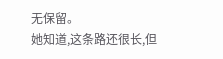无保留。
她知道,这条路还很长,但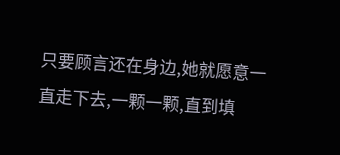只要顾言还在身边,她就愿意一直走下去,一颗一颗,直到填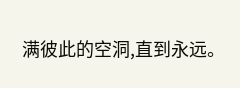满彼此的空洞,直到永远。